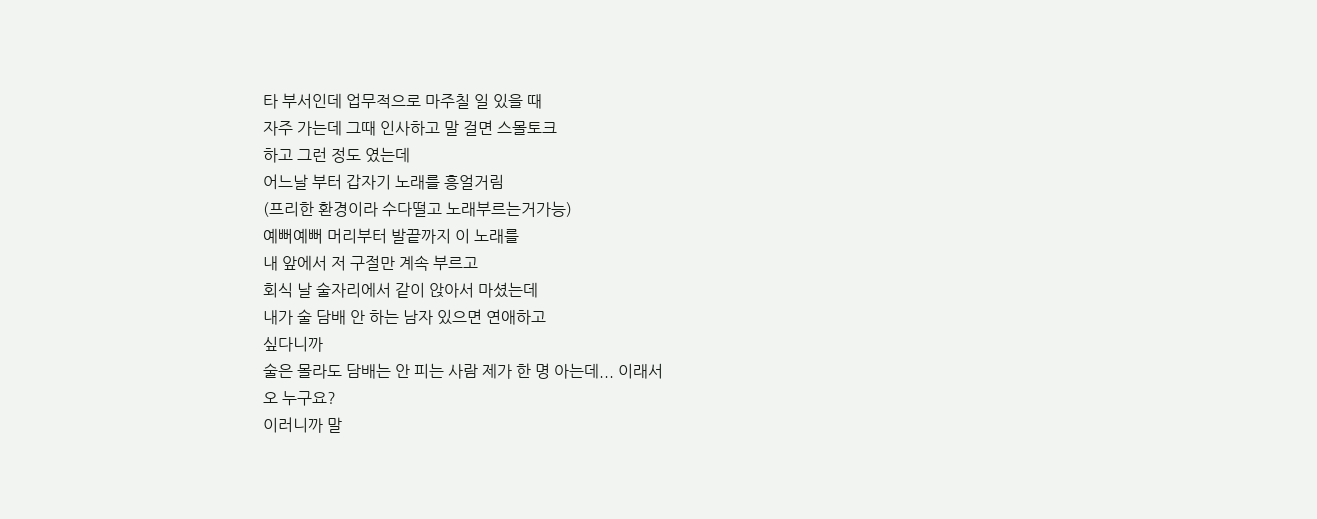타 부서인데 업무적으로 마주칠 일 있을 때
자주 가는데 그때 인사하고 말 걸면 스몰토크
하고 그런 정도 였는데
어느날 부터 갑자기 노래를 흥얼거림
(프리한 환경이라 수다떨고 노래부르는거가능)
예뻐예뻐 머리부터 발끝까지 이 노래를
내 앞에서 저 구절만 계속 부르고
회식 날 술자리에서 같이 앉아서 마셨는데
내가 술 담배 안 하는 남자 있으면 연애하고
싶다니까
술은 몰라도 담배는 안 피는 사람 제가 한 명 아는데... 이래서
오 누구요?
이러니까 말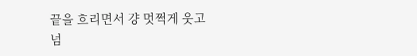끝을 흐리면서 걍 멋쩍게 웃고
넘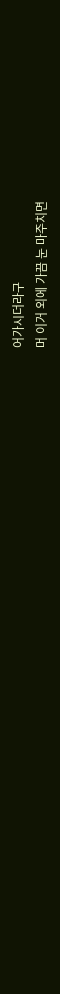어가시더라구
머 이거 외에 가끔 눈 마주치면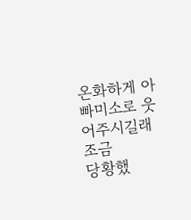온화하게 아빠미소로 웃어주시길래 조금
당황했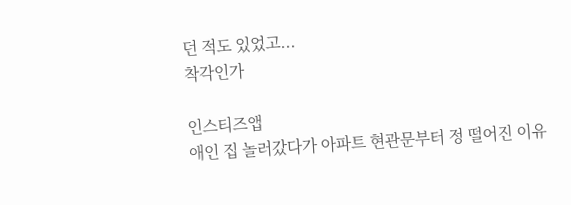던 적도 있었고...
착각인가

인스티즈앱
애인 집 놀러갔다가 아파트 현관문부터 정 떨어진 이유